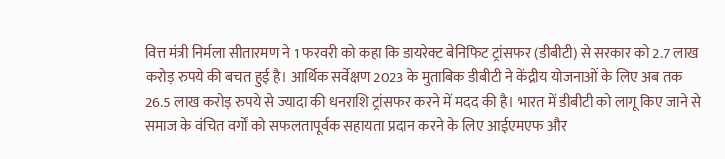वित्त मंत्री निर्मला सीतारमण ने 1 फरवरी को कहा कि डायरेक्ट बेनिफिट ट्रांसफर (डीबीटी) से सरकार को 2.7 लाख करोड़ रुपये की बचत हुई है। आर्थिक सर्वेक्षण 2023 के मुताबिक डीबीटी ने केंद्रीय योजनाओं के लिए अब तक 26.5 लाख करोड़ रुपये से ज्यादा की धनराशि ट्रांसफर करने में मदद की है। भारत में डीबीटी को लागू किए जाने से समाज के वंचित वर्गों को सफलतापूर्वक सहायता प्रदान करने के लिए आईएमएफ और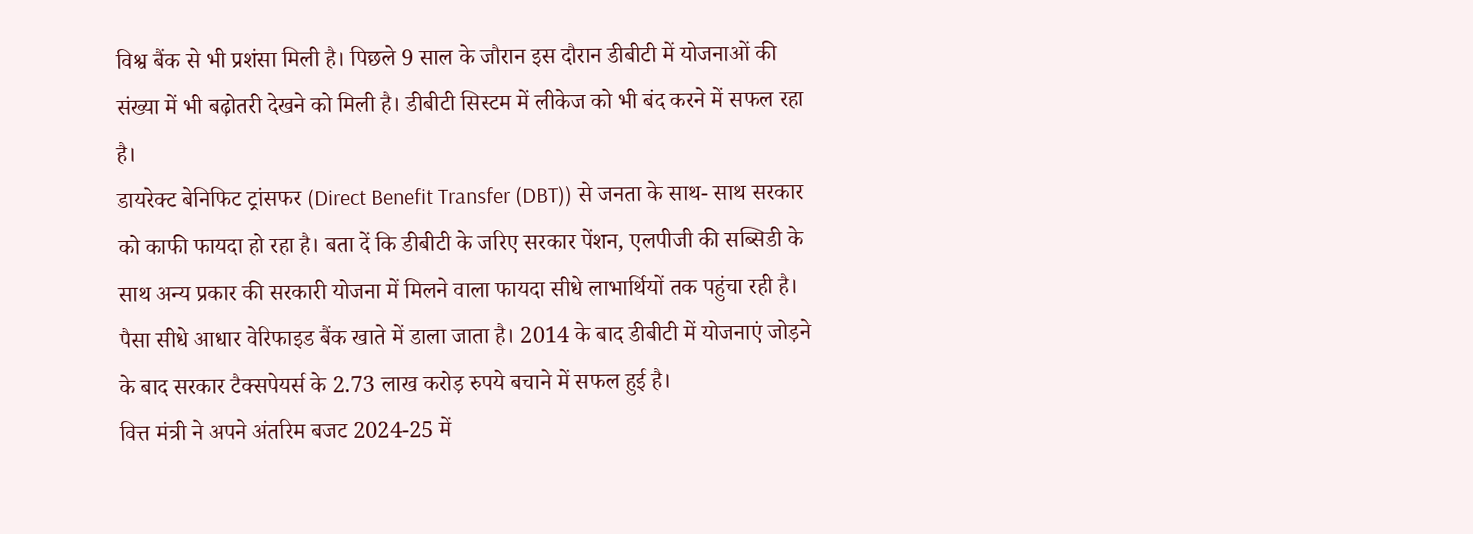विश्व बैंक से भी प्रशंसा मिली है। पिछले 9 साल के जौरान इस दौरान डीबीटी में योजनाओं की संख्या में भी बढ़ोतरी देखने को मिली है। डीबीटी सिस्टम में लीकेज को भी बंद करने में सफल रहा है।
डायरेक्ट बेनिफिट ट्रांसफर (Direct Benefit Transfer (DBT)) से जनता के साथ- साथ सरकार को काफी फायदा हो रहा है। बता दें कि डीबीटी के जरिए सरकार पेंशन, एलपीजी की सब्सिडी के साथ अन्य प्रकार की सरकारी योजना में मिलने वाला फायदा सीधे लाभार्थियों तक पहुंचा रही है। पैसा सीधे आधार वेरिफाइड बैंक खाते में डाला जाता है। 2014 के बाद डीबीटी में योजनाएं जोड़ने के बाद सरकार टैक्सपेयर्स के 2.73 लाख करोड़ रुपये बचाने में सफल हुई है।
वित्त मंत्री ने अपने अंतरिम बजट 2024-25 में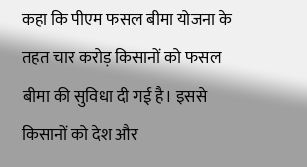कहा कि पीएम फसल बीमा योजना के तहत चार करोड़ किसानों को फसल बीमा की सुविधा दी गई है। इससे किसानों को देश और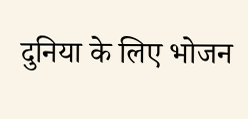दुनिया के लिए भोजन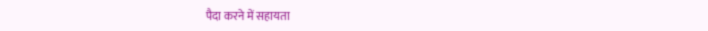पैदा करने में सहायता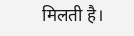मिलती है।